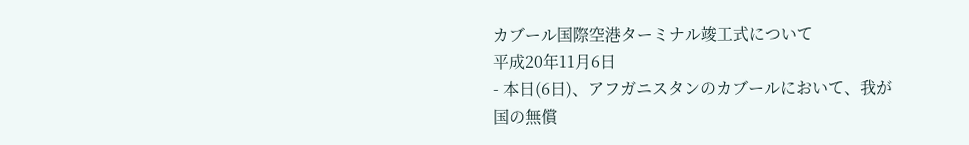カブール国際空港ターミナル竣工式について
平成20年11月6日
- 本日(6日)、アフガニスタンのカブールにおいて、我が国の無償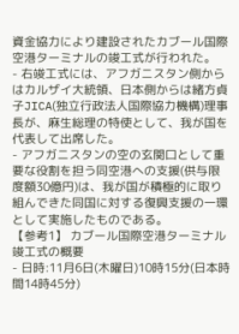資金協力により建設されたカブール国際空港ターミナルの竣工式が行われた。
- 右竣工式には、アフガニスタン側からはカルザイ大統領、日本側からは緒方貞子JICA(独立行政法人国際協力機構)理事長が、麻生総理の特使として、我が国を代表して出席した。
- アフガニスタンの空の玄関口として重要な役割を担う同空港への支援(供与限度額30億円)は、我が国が積極的に取り組んできた同国に対する復興支援の一環として実施したものである。
【参考1】 カブール国際空港ターミナル竣工式の概要
- 日時:11月6日(木曜日)10時15分(日本時間14時45分)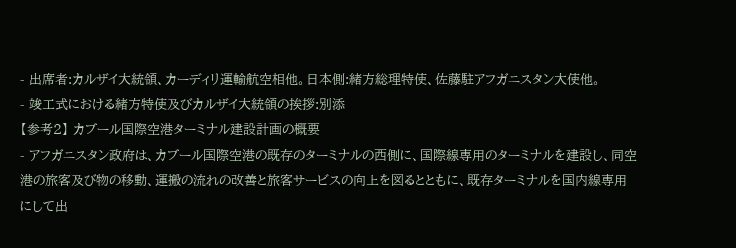- 出席者:カルザイ大統領、カーディリ運輸航空相他。日本側:緒方総理特使、佐藤駐アフガニスタン大使他。
- 竣工式における緒方特使及びカルザイ大統領の挨拶:別添
【参考2】 カブール国際空港ターミナル建設計画の概要
- アフガニスタン政府は、カブール国際空港の既存のターミナルの西側に、国際線専用のターミナルを建設し、同空港の旅客及び物の移動、運搬の流れの改善と旅客サービスの向上を図るとともに、既存ターミナルを国内線専用にして出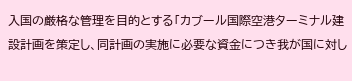入国の厳格な管理を目的とする「カブール国際空港ターミナル建設計画を策定し、同計画の実施に必要な資金につき我が国に対し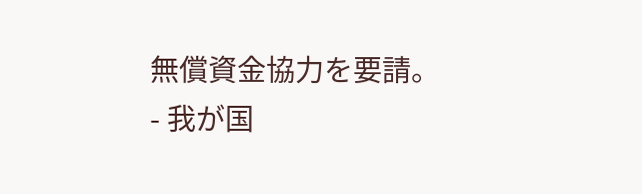無償資金協力を要請。
- 我が国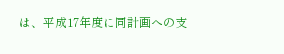は、平成17年度に同計画への支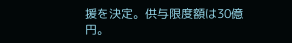援を決定。供与限度額は30億円。